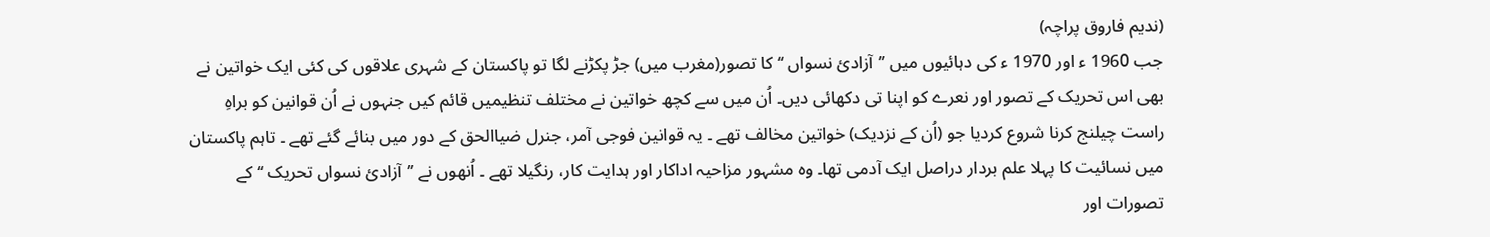(ندیم فاروق پراچہ)
جب 1960 ء اور 1970 ء کی دہائیوں میں ’’آزادئ نسواں ‘‘ کا تصور(مغرب میں) جڑ پکڑنے لگا تو پاکستان کے شہری علاقوں کی کئی ایک خواتین نے بھی اس تحریک کے تصور اور نعرے کو اپنا تی دکھائی دیں۔ اُن میں سے کچھ خواتین نے مختلف تنظیمیں قائم کیں جنہوں نے اُن قوانین کو براہِ راست چیلنج کرنا شروع کردیا جو (اُن کے نزدیک) خواتین مخالف تھے ۔ یہ قوانین فوجی آمر، جنرل ضیاالحق کے دور میں بنائے گئے تھے ۔ تاہم پاکستان میں نسائیت کا پہلا علم بردار دراصل ایک آدمی تھا۔ وہ مشہور مزاحیہ اداکار اور ہدایت کار، رنگیلا تھے ۔ اُنھوں نے ’’آزادئ نسواں تحریک ‘‘ کے تصورات اور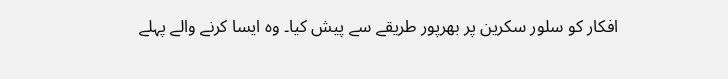افکار کو سلور سکرین پر بھرپور طریقے سے پیش کیا۔ وہ ایسا کرنے والے پہلے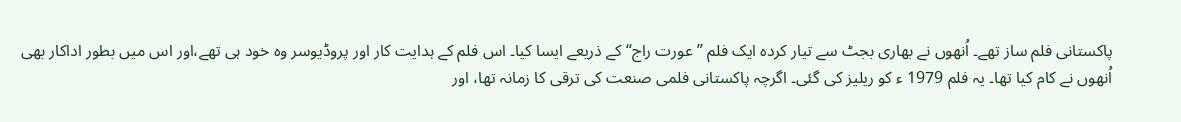پاکستانی فلم ساز تھے۔ اُنھوں نے بھاری بجٹ سے تیار کردہ ایک فلم ’’عورت راج‘‘ کے ذریعے ایسا کیا۔ اس فلم کے ہدایت کار اور پروڈیوسر وہ خود ہی تھے،اور اس میں بطور اداکار بھی اُنھوں نے کام کیا تھا۔ یہ فلم 1979 ء کو ریلیز کی گئی۔ اگرچہ پاکستانی فلمی صنعت کی ترقی کا زمانہ تھا، اور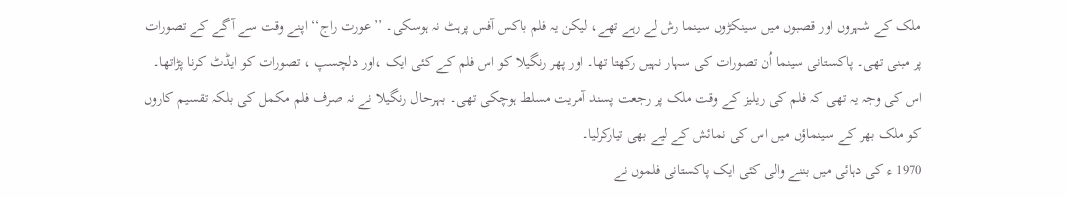ملک کے شہروں اور قصبوں میں سینکڑوں سینما رش لے رہے تھے، لیکن یہ فلم باکس آفس پرہٹ نہ ہوسکی۔ ’’عورت راج‘‘ اپنے وقت سے آگے کے تصورات پر مبنی تھی۔ پاکستانی سینما اُن تصورات کی سہار نہیں رکھتا تھا۔ اور پھر رنگیلا کو اس فلم کے کئی ایک ،اور دلچسپ ، تصورات کو ایڈٹ کرنا پڑاتھا۔ اس کی وجہ یہ تھی کہ فلم کی ریلیز کے وقت ملک پر رجعت پسند آمریت مسلط ہوچکی تھی۔ بہرحال رنگیلا نے نہ صرف فلم مکمل کی بلکہ تقسیم کاروں کو ملک بھر کے سینماؤں میں اس کی نمائش کے لیے بھی تیارکرلیا۔
1970 ء کی دہائی میں بننے والی کئی ایک پاکستانی فلموں نے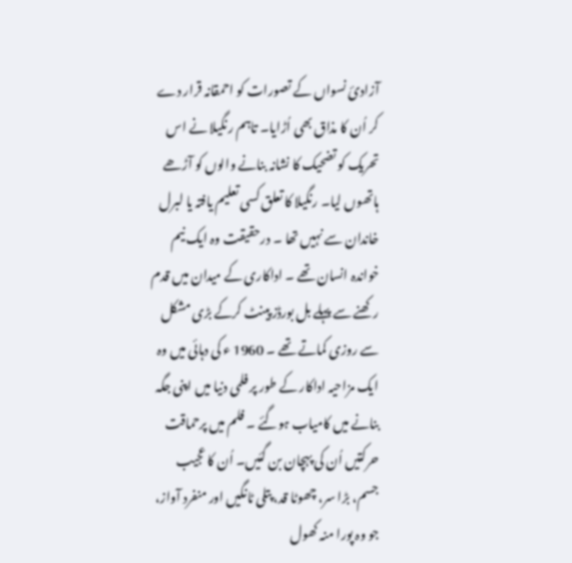آزادئ نسواں کے تصورات کو احمقانہ قرار دے کر اُن کا مذاق بھی اُڑایا۔ تاہم رنگیلا نے اس تحریک کو تضحیک کا نشانہ بنانے والوں کو آڑھے ہاتھوں لیا۔ رنگیلا کا تعلق کسی تعلیم یافتہ یا لبرل خاندان سے نہیں تھا ۔ درحقیقت وہ ایک نیم خواندہ انسان تھے ۔ اداکاری کے میدان میں قدم رکھنے سے پہلے بل بورڈز پینٹ کرکے بڑی مشکل سے روزی کماتے تھے ۔ 1960 ء کی دہائی میں وہ ایک مزاحیہ اداکار کے طور پر فلمی دنیا میں اپنی جگہ بنانے میں کامیاب ہوگئے ۔ فلم میں پرحماقت حرکتیں اُن کی پہچان بن گئیں۔ اُن کا عجیب جسم، بڑا سر، چھوٹا قد، پتلی ٹانگیں اور منفرد آواز، جو وہ پورا منہ کھول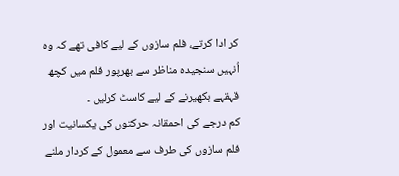کر ادا کرتے، فلم سازوں کے لیے کافی تھے کہ وہ اُنہیں سنجیدہ مناظر سے بھرپور فلم میں کچھ قہقہے بکھیرنے کے لیے کاسٹ کرلیں ۔
کم درجے کی احمقانہ حرکتوں کی یکسانیت اور فلم سازوں کی طرف سے معمول کے کردار ملنے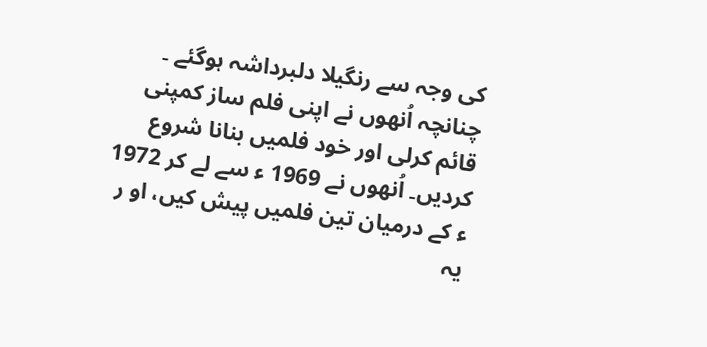کی وجہ سے رنگیلا دلبرداشہ ہوگئے ۔ چنانچہ اُنھوں نے اپنی فلم ساز کمپنی قائم کرلی اور خود فلمیں بنانا شروع کردیں۔ اُنھوں نے 1969 ء سے لے کر 1972 ء کے درمیان تین فلمیں پیش کیں، او ر یہ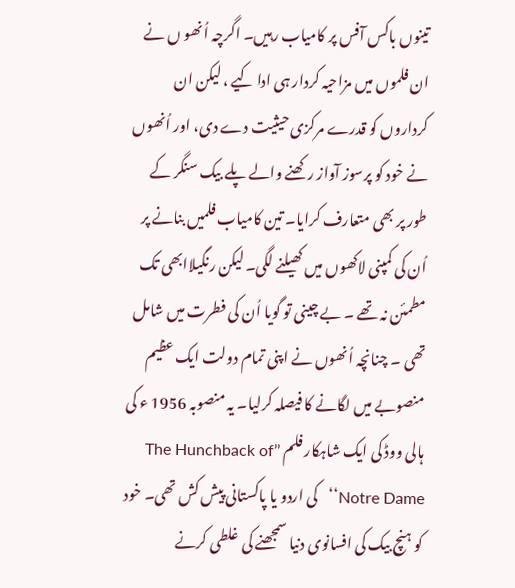تینوں باکس آفس پر کامیاب رہیں۔ اگرچہ اُنھو ں نے ان فلموں میں مزاحیہ کردار ہی ادا کیے ، لیکن ان کرداروں کو قدرے مرکزی حیثیت دے دی، اور اُنھوں نے خود کو پرسوز آواز رکھنے والے پلے بیک سنگر کے طور پر بھی متعارف کرایا۔ تین کامیاب فلمیں بنانے پر اُن کی کمپنی لاکھوں میں کھیلنے لگی۔ لیکن رنگیلاابھی تک مطمئن نہ تھے ۔ بے چینی تو گویا اُن کی فطرت میں شامل تھی ۔ چنانچہ اُنھوں نے اپنی تمام دولت ایک عظیم منصوبے میں لگانے کا فیصلہ کرلیا۔ یہ منصوبہ 1956 ء کی ہالی ووڈ کی ایک شاہکار فلم ’’The Hunchback of Notre Dame‘‘کی اردو یا پاکستانی پیش کش تھی۔ خود کو ہنچ بیک کی افسانوی دنیا سمجھنے کی غلطی کرنے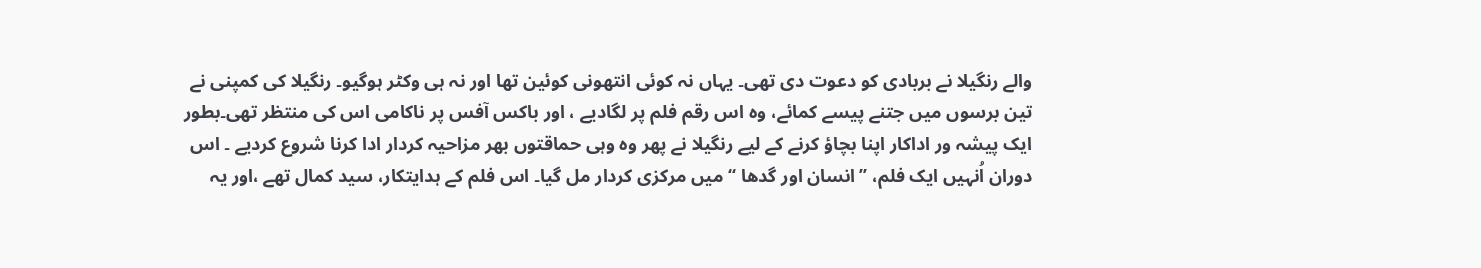والے رنگیلا نے بربادی کو دعوت دی تھی۔ یہاں نہ کوئی انتھونی کوئین تھا اور نہ ہی وکٹر ہوگیو۔ رنگیلا کی کمپنی نے تین برسوں میں جتنے پیسے کمائے، وہ اس رقم فلم پر لگادیے ، اور باکس آفس پر ناکامی اس کی منتظر تھی۔بطور ایک پیشہ ور اداکار اپنا بچاؤ کرنے کے لیے رنگیلا نے پھر وہ وہی حماقتوں بھر مزاحیہ کردار ادا کرنا شروع کردیے ۔ اس دوران اُنہیں ایک فلم، ’’انسان اور گدھا ‘‘میں مرکزی کردار مل گیا۔ اس فلم کے ہدایتکار، سید کمال تھے ،اور یہ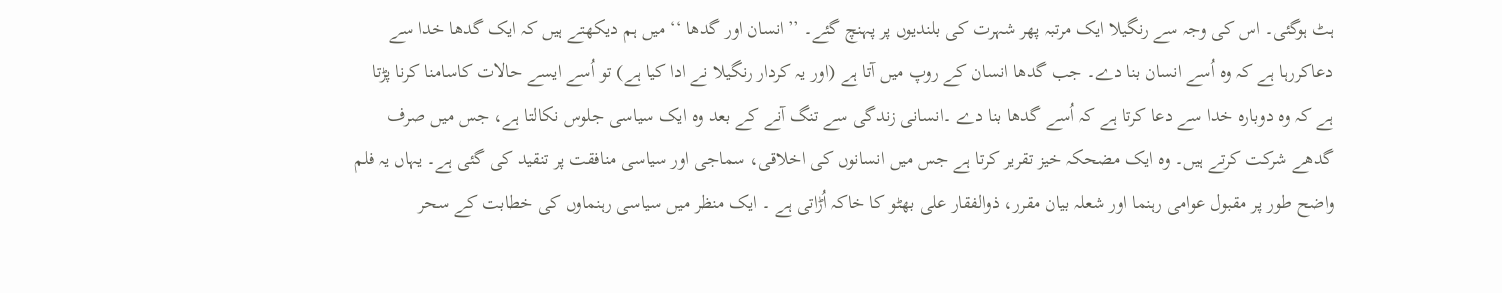ہٹ ہوگئی۔ اس کی وجہ سے رنگیلا ایک مرتبہ پھر شہرت کی بلندیوں پر پہنچ گئے۔ ’’انسان اور گدھا ‘‘ میں ہم دیکھتے ہیں کہ ایک گدھا خدا سے دعاکررہا ہے کہ وہ اُسے انسان بنا دے۔ جب گدھا انسان کے روپ میں آتا ہے (اور یہ کردار رنگیلا نے ادا کیا ہے) تو اُسے ایسے حالات کاسامنا کرنا پڑتا ہے کہ وہ دوبارہ خدا سے دعا کرتا ہے کہ اُسے گدھا بنا دے ۔انسانی زندگی سے تنگ آنے کے بعد وہ ایک سیاسی جلوس نکالتا ہے، جس میں صرف گدھے شرکت کرتے ہیں۔ وہ ایک مضحکہ خیز تقریر کرتا ہے جس میں انسانوں کی اخلاقی، سماجی اور سیاسی منافقت پر تنقید کی گئی ہے۔ یہاں یہ فلم واضح طور پر مقبول عوامی رہنما اور شعلہ بیان مقرر، ذوالفقار علی بھٹو کا خاکہ اُڑاتی ہے ۔ ایک منظر میں سیاسی رہنماوں کی خطابت کے سحر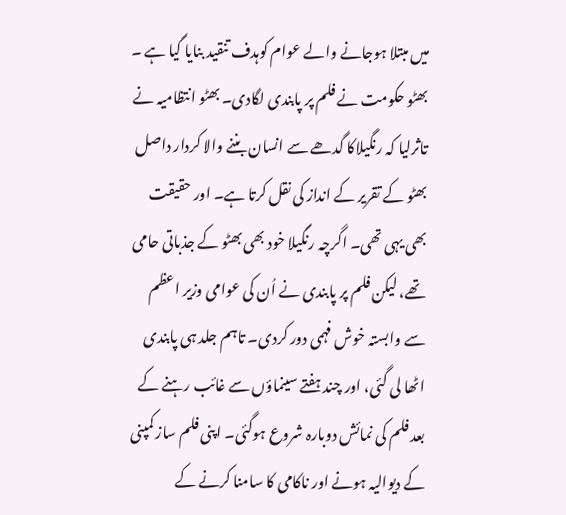میں مبتلا ہوجانے والے عوام کوہدف تنقید بنایا گیا ہے ۔ بھٹو حکومت نے فلم پر پابندی لگادی۔ بھٹو انتظامیہ نے تاثرلیا کہ رنگیلاکا گدھے سے انسان بننے والا کردار داصل بھٹو کے تقریر کے انداز کی نقل کرتا ہے۔ اور حقیقت بھی یہی تھی۔ اگرچہ رنگیلا خود بھی بھٹو کے جذباتی حامی تھے، لیکن فلم پر پابندی نے اُن کی عوامی وزیر اعظم سے وابستہ خوش فہمی دور کردی۔ تاہم جلد ہی پابندی اٹھا لی گئی، اور چند ہفتے سینماؤں سے غائب رہنے کے بعد فلم کی نمائش دوبارہ شروع ہوگئی۔ اپنی فلم ساز کمپنی کے دیوالیہ ہونے اور ناکامی کا سامنا کرنے کے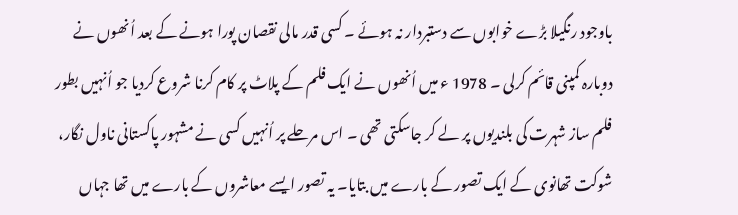باوجود رنگیلا بڑے خوابوں سے دستبردار نہ ہوئے ۔ کسی قدر مالی نقصان پورا ہونے کے بعد اُنھوں نے دوبارہ کمپنی قائم کرلی ۔ 1978 ء میں اُنھوں نے ایک فلم کے پلاٹ پر کام کرنا شروع کردیا جو اُنہیں بطور فلم ساز شہرت کی بلندیوں پر لے کر جاسکتی تھی ۔ اس مرحلے پر اُنہیں کسی نے مشہور پاکستانی ناول نگار، شوکت تھانوی کے ایک تصور کے بارے میں بتایا۔ یہ تصور ایسے معاشروں کے بارے میں تھا جہاں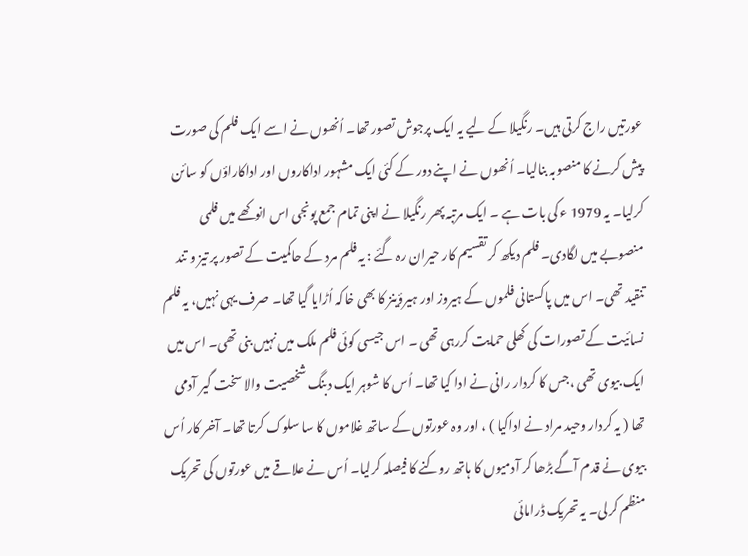عورتیں راج کرتی ہیں۔ رنگیلا کے لیے یہ ایک پرجوش تصور تھا۔ اُنھوں نے اسے ایک فلم کی صورت پیش کرنے کا منصوبہ بنالیا۔ اُنھوں نے اپنے دور کے کئی ایک مشہور اداکاروں اور اداکاراؤں کو سائن کرلیا۔ یہ 1979 ء کی بات ہے ۔ ایک مرتبہ پھر رنگیلا نے اپنی تمام جمع پونجی اس انوکھے میں فلمی منصوبے میں لگادی۔ فلم دیکھ کر تقسیم کار حیران رہ گئے : یہ فلم مرد کے حاکمیت کے تصور پر تیز و تند تنقید تھی۔ اس میں پاکستانی فلموں کے ہیروز اور ہیرؤینز کا بھی خاکہ اُڑایا گیا تھا۔ صرف یہی نہیں، یہ فلم نسائیت کے تصورات کی کھلی حمایت کررہی تھی ۔ اس جیسی کوئی فلم ملک میں نہیں بنی تھی۔ اس میں ایک بیوی تھی ،جس کا کردار رانی نے ادا کیا تھا۔ اُس کا شوہر ایک دبنگ شخصیت والا سخت گیر آدمی تھا ( یہ کردار وحید مراد نے اداکیا ) ، اور وہ عورتوں کے ساتھ غلاموں کا سا سلوک کرتا تھا۔ آخر کار اُس بیوی نے قدم آگے بڑھا کر آدمیوں کا ہاتھ روکنے کا فیصلہ کرلیا۔ اُس نے علاقے میں عورتوں کی تحریک منظم کرلی۔ یہ تحریک ڈرامائی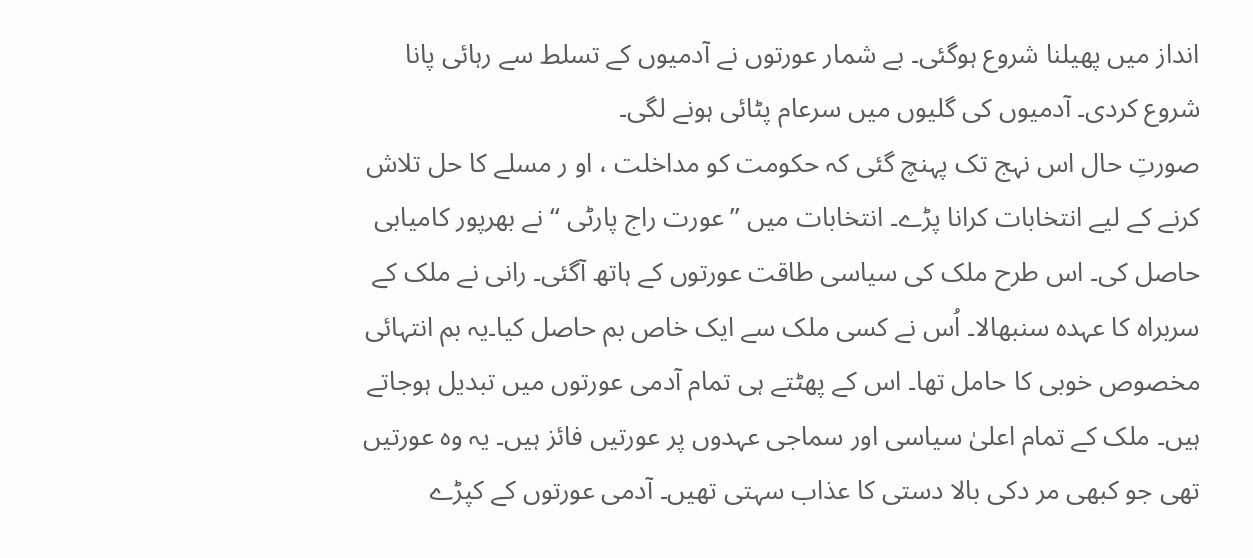انداز میں پھیلنا شروع ہوگئی۔ بے شمار عورتوں نے آدمیوں کے تسلط سے رہائی پانا شروع کردی۔ آدمیوں کی گلیوں میں سرعام پٹائی ہونے لگی۔
صورتِ حال اس نہج تک پہنچ گئی کہ حکومت کو مداخلت ، او ر مسلے کا حل تلاش کرنے کے لیے انتخابات کرانا پڑے۔ انتخابات میں ’’عورت راج پارٹی ‘‘ نے بھرپور کامیابی حاصل کی۔ اس طرح ملک کی سیاسی طاقت عورتوں کے ہاتھ آگئی۔ رانی نے ملک کے سربراہ کا عہدہ سنبھالا۔ اُس نے کسی ملک سے ایک خاص بم حاصل کیا۔یہ بم انتہائی مخصوص خوبی کا حامل تھا۔ اس کے پھٹتے ہی تمام آدمی عورتوں میں تبدیل ہوجاتے ہیں۔ ملک کے تمام اعلیٰ سیاسی اور سماجی عہدوں پر عورتیں فائز ہیں۔ یہ وہ عورتیں تھی جو کبھی مر دکی بالا دستی کا عذاب سہتی تھیں۔ آدمی عورتوں کے کپڑے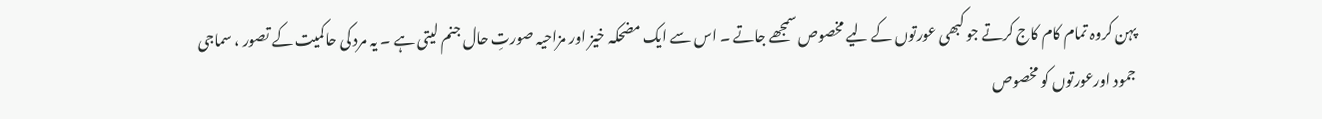پہن کروہ تمام کام کاج کرتے جو کبھی عورتوں کے لیے مخصوص سمجھے جاتے ۔ اس سے ایک مضحکہ خیز اور مزاحیہ صورتِ حال جنم لیتی ہے ۔ یہ مرد کی حاکمیت کے تصور ، سماجی جمود اورعورتوں کو مخصوص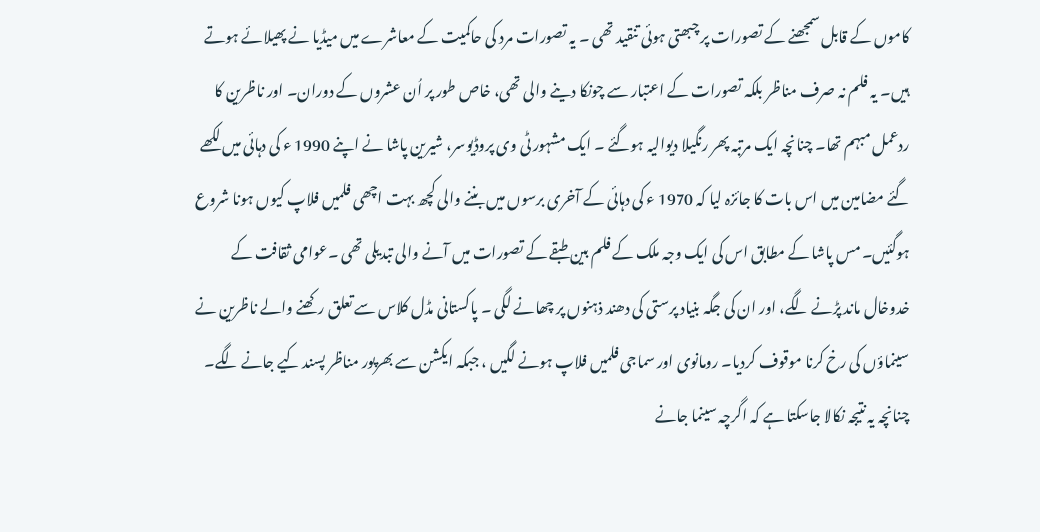کاموں کے قابل سمجھنے کے تصورات پر چبھتی ہوئی تنقید تھی ۔ یہ تصورات مرد کی حاکمیت کے معاشرے میں میڈیا نے پھیلائے ہوتے ہیں۔ یہ فلم نہ صرف مناظر بلکہ تصورات کے اعتبار سے چونکا دینے والی تھی، خاص طور پر اُن عشروں کے دوران۔ اور ناظرین کا ردعمل مبہم تھا۔ چنانچہ ایک مرتبہ پھر رنگیلا دیوالیہ ہوگئے ۔ ایک مشہور ٹی وی پروڈیوسر، شیرین پاشا نے اپنے 1990 ء کی دہائی میں لکھے گئے مضامین میں اس بات کا جائزہ لیا کہ 1970 ء کی دہائی کے آخری برسوں میں بننے والی کچھ بہت اچھی فلمیں فلاپ کیوں ہونا شروع ہوگئیں۔ مس پاشا کے مطابق اس کی ایک وجہ ملک کے فلم بین طبقے کے تصورات میں آنے والی تبدیلی تھی ۔عوامی ثقافت کے خدوخال ماند پڑنے لگے، اور ان کی جگہ بنیاد پرستی کی دھند ذہنوں پر چھانے لگی ۔ پاکستانی مڈل کلاس سے تعلق رکھنے والے ناظرین نے سینماؤں کی رخ کرنا موقوف کردیا۔ رومانوی اور سماجی فلمیں فلاپ ہونے لگیں ، جبکہ ایکشن سے بھرپور مناظر پسند کیے جانے لگے۔
چنانچہ یہ نتیجہ نکالا جاسکتا ہے کہ اگرچہ سینما جانے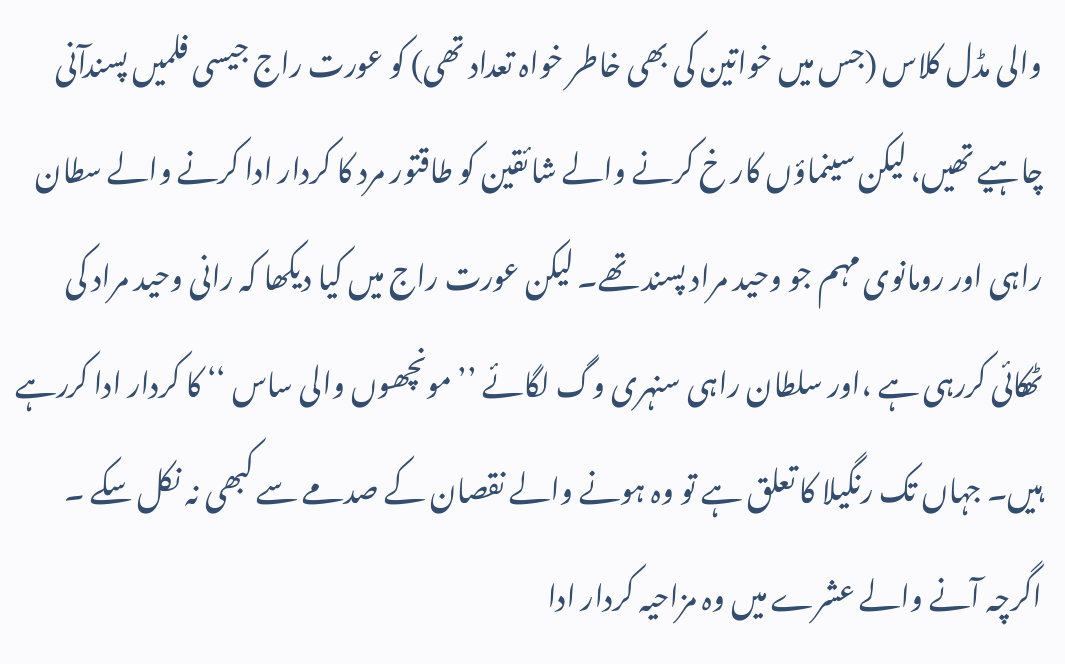والی مڈل کلاس (جس میں خواتین کی بھی خاطر خواہ تعداد تھی) کو عورت راج جیسی فلمیں پسندآنی چاہیے تھیں، لیکن سینماؤں کار خ کرنے والے شائقین کو طاقتور مرد کا کردار ادا کرنے والے سطان راہی اور رومانوی مہم جو وحید مراد پسند تھے۔ لیکن عورت راج میں کیا دیکھا کہ رانی وحید مراد کی ٹھکائی کررہی ہے ،اور سلطان راہی سنہری وگ لگائے ’’مونچھوں والی ساس ‘‘ کا کردار ادا کررہے ہیں۔ جہاں تک رنگیلا کا تعلق ہے تو وہ ہونے والے نقصان کے صدمے سے کبھی نہ نکل سکے ۔ اگرچہ آنے والے عشرے میں وہ مزاحیہ کردار ادا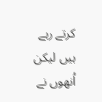کرتے رہے ہیں لیکن اُنھوں نے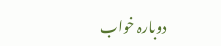دوبارہ خواب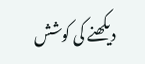دیکھنے کی کوشش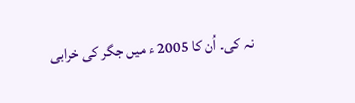نہ کی۔ اُن کا 2005 ء میں جگر کی خرابی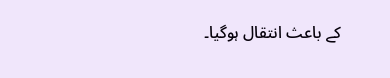کے باعث انتقال ہوگیا۔